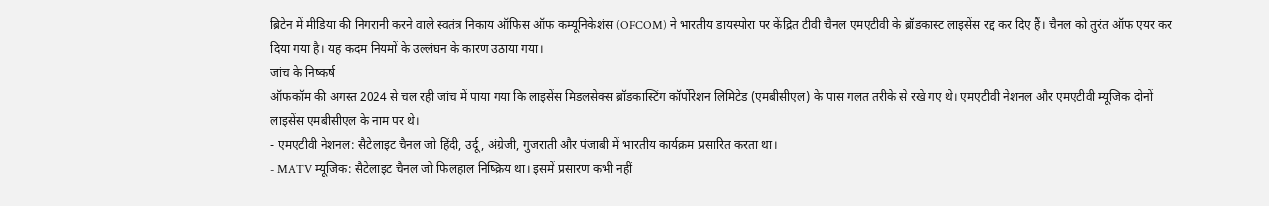ब्रिटेन में मीडिया की निगरानी करने वाले स्वतंत्र निकाय ऑफिस ऑफ कम्यूनिकेशंस (OFCOM) ने भारतीय डायस्पोरा पर केंद्रित टीवी चैनल एमएटीवी के ब्रॉडकास्ट लाइसेंस रद्द कर दिए हैं। चैनल को तुरंत ऑफ एयर कर दिया गया है। यह कदम नियमों के उल्लंघन के कारण उठाया गया।
जांच के निष्कर्ष
ऑफकॉम की अगस्त 2024 से चल रही जांच में पाया गया कि लाइसेंस मिडलसेक्स ब्रॉडकास्टिंग कॉर्पोरेशन लिमिटेड (एमबीसीएल) के पास गलत तरीके से रखे गए थे। एमएटीवी नेशनल और एमएटीवी म्यूजिक दोनों लाइसेंस एमबीसीएल के नाम पर थे।
- एमएटीवी नेशनल: सैटेलाइट चैनल जो हिंदी, उर्दू, अंग्रेजी, गुजराती और पंजाबी में भारतीय कार्यक्रम प्रसारित करता था।
- MATV म्यूजिक: सैटेलाइट चैनल जो फिलहाल निष्क्रिय था। इसमें प्रसारण कभी नहीं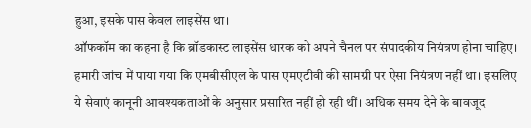हुआ, इसके पास केवल लाइसेंस था।
ऑफकॉम का कहना है कि ब्रॉडकास्ट लाइसेंस धारक को अपने चैनल पर संपादकीय नियंत्रण होना चाहिए। हमारी जांच में पाया गया कि एमबीसीएल के पास एमएटीवी की सामग्री पर ऐसा नियंत्रण नहीं था। इसलिए ये सेवाएं कानूनी आवश्यकताओं के अनुसार प्रसारित नहीं हो रही थीं। अधिक समय देने के बावजूद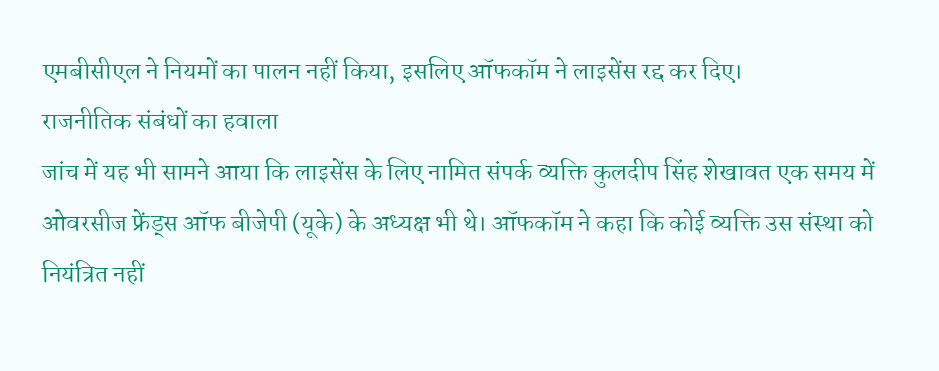एमबीसीएल ने नियमों का पालन नहीं किया, इसलिए ऑफकॉम ने लाइसेंस रद्द कर दिए।
राजनीतिक संबंधों का हवाला
जांच में यह भी सामने आया कि लाइसेंस के लिए नामित संपर्क व्यक्ति कुलदीप सिंह शेखावत एक समय में ओवरसीज फ्रेंड्स ऑफ बीजेपी (यूके) के अध्यक्ष भी थे। ऑफकॉम ने कहा कि कोई व्यक्ति उस संस्था को नियंत्रित नहीं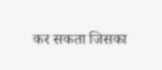कर सकता जिसका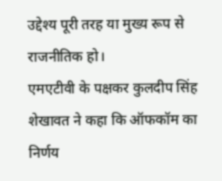उद्देश्य पूरी तरह या मुख्य रूप से राजनीतिक हो।
एमएटीवी के पक्षकर कुलदीप सिंह शेखावत ने कहा कि ऑफकॉम का निर्णय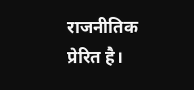राजनीतिक प्रेरित है।